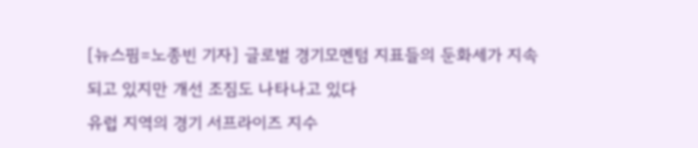[뉴스핌=노종빈 기자] 글로벌 경기모멘텀 지표들의 둔화세가 지속되고 있지만 개선 조짐도 나타나고 있다
유럽 지역의 경기 서프라이즈 지수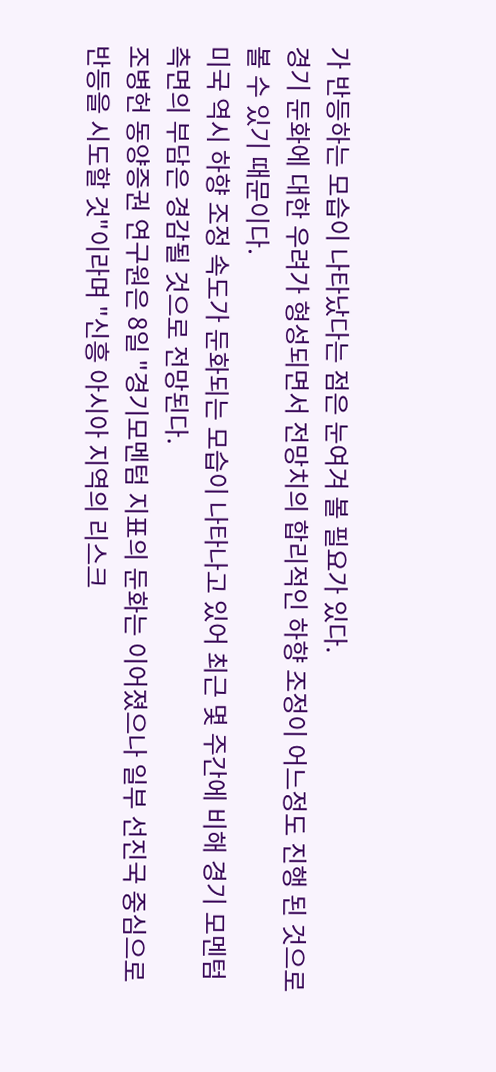가 반등하는 모습이 나타났다는 점은 눈여겨 볼 필요가 있다.
경기 둔화에 대한 우려가 형성되면서 전망치의 합리적인 하향 조정이 어느정도 진행 된 것으로 볼 수 있기 때문이다.
미국 역시 하향 조정 속도가 둔화되는 모습이 나타나고 있어 최근 몇 주간에 비해 경기 모멘텀 측면의 부담은 경감될 것으로 전망된다.
조병헌 동양증권 연구원은 8일 "경기모멘텀 지표의 둔화는 이어졌으나 일부 선진국 중심으로 반등을 시도할 것"이라며 "신흥 아시아 지역의 리스크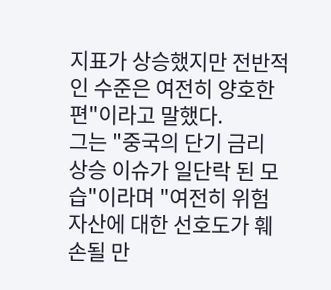지표가 상승했지만 전반적인 수준은 여전히 양호한 편"이라고 말했다.
그는 "중국의 단기 금리 상승 이슈가 일단락 된 모습"이라며 "여전히 위험자산에 대한 선호도가 훼손될 만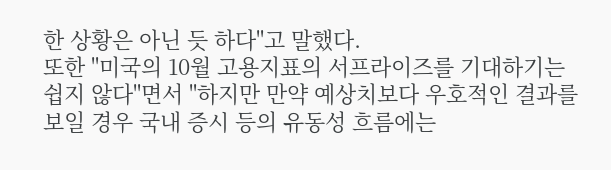한 상황은 아닌 듯 하다"고 말했다.
또한 "미국의 10월 고용지표의 서프라이즈를 기대하기는 쉽지 않다"면서 "하지만 만약 예상치보다 우호적인 결과를 보일 경우 국내 증시 등의 유동성 흐름에는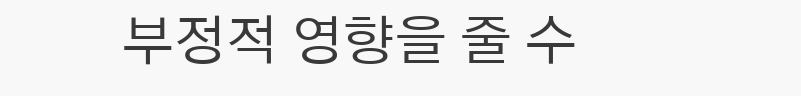부정적 영향을 줄 수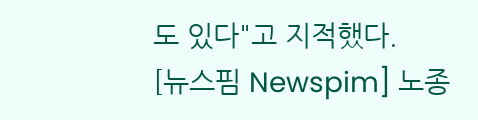도 있다"고 지적했다.
[뉴스핌 Newspim] 노종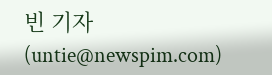빈 기자 (untie@newspim.com)